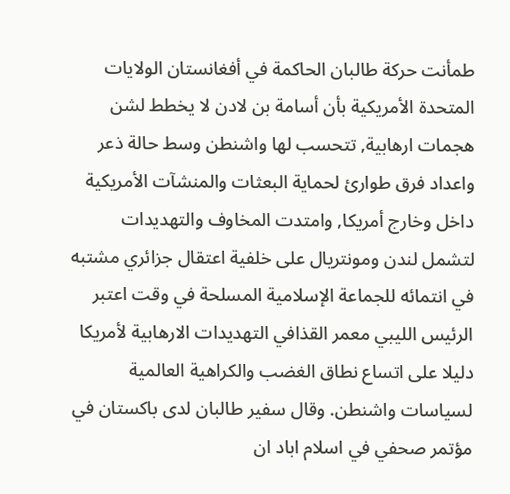طمأنت حركة طالبان الحاكمة في أفغانستان الولايات المتحدة الأمريكية بأن أسامة بن لادن لا يخطط لشن هجمات ارهابية, تتحسب لها واشنطن وسط حالة ذعر واعداد فرق طوارئ لحماية البعثات والمنشآت الأمريكية داخل وخارج أمريكا, وامتدت المخاوف والتهديدات لتشمل لندن ومونتريال على خلفية اعتقال جزائري مشتبه في انتمائه للجماعة الإسلامية المسلحة في وقت اعتبر الرئيس الليبي معمر القذافي التهديدات الارهابية لأمريكا دليلا على اتساع نطاق الغضب والكراهية العالمية لسياسات واشنطن. وقال سفير طالبان لدى باكستان في مؤتمر صحفي في اسلام اباد ان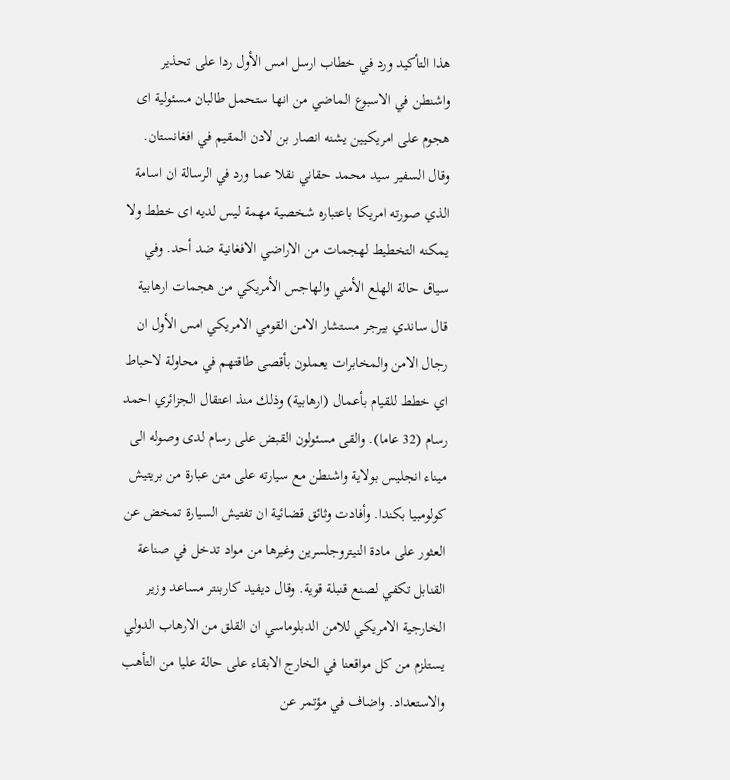هذا التأكيد ورد في خطاب ارسل امس الأول ردا على تحذير واشنطن في الاسبوع الماضي من انها ستحمل طالبان مسئولية اى هجوم على امريكيين يشنه انصار بن لادن المقيم في افغانستان. وقال السفير سيد محمد حقاني نقلا عما ورد في الرسالة ان اسامة الذي صورته امريكا باعتباره شخصية مهمة ليس لديه اى خطط ولا يمكنه التخطيط لهجمات من الاراضي الافغانية ضد أحد. وفي سياق حالة الهلع الأمني والهاجس الأمريكي من هجمات ارهابية قال ساندي بيرجر مستشار الامن القومي الامريكي امس الأول ان رجال الامن والمخابرات يعملون بأقصى طاقتهم في محاولة لاحباط اي خطط للقيام بأعمال (ارهابية) وذلك منذ اعتقال الجزائري احمد رسام (32 عاما). والقى مسئولون القبض على رسام لدى وصوله الى ميناء انجليس بولاية واشنطن مع سيارته على متن عبارة من بريتيش كولومبيا بكندا. وأفادت وثائق قضائية ان تفتيش السيارة تمخض عن العثور على مادة النيتروجلسرين وغيرها من مواد تدخل في صناعة القنابل تكفي لصنع قنبلة قوية. وقال ديفيد كاربنتر مساعد وزير الخارجية الامريكي للامن الدبلوماسي ان القلق من الارهاب الدولي يستلزم من كل مواقعنا في الخارج الابقاء على حالة عليا من التأهب والاستعداد. واضاف في مؤتمر عن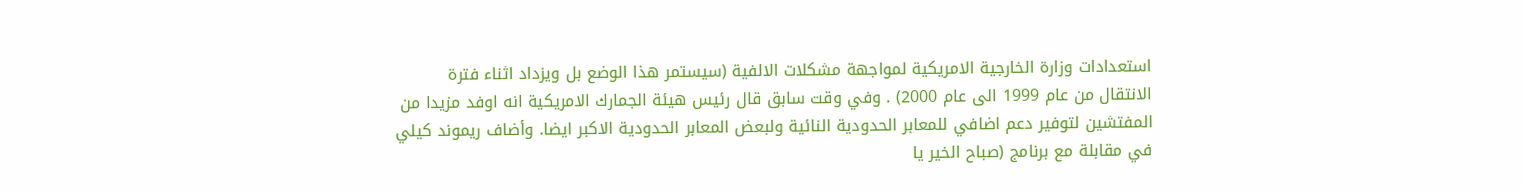استعدادات وزارة الخارجية الامريكية لمواجهة مشكلات الالفية (سيستمر هذا الوضع بل ويزداد اثناء فترة الانتقال من عام 1999 الى عام 2000) . وفي وقت سابق قال رئيس هيئة الجمارك الامريكية انه اوفد مزيدا من المفتشين لتوفير دعم اضافي للمعابر الحدودية النائية ولبعض المعابر الحدودية الاكبر ايضا. وأضاف ريموند كيلي في مقابلة مع برنامج (صباح الخير يا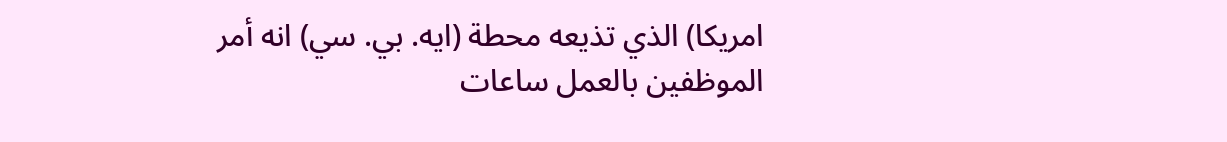امريكا) الذي تذيعه محطة (ايه. بي. سي) انه أمر الموظفين بالعمل ساعات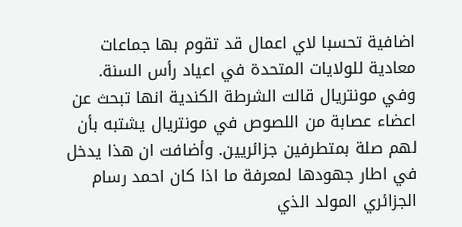اضافية تحسبا لاي اعمال قد تقوم بها جماعات معادية للولايات المتحدة في اعياد رأس السنة. وفي مونتريال قالت الشرطة الكندية انها تبحث عن اعضاء عصابة من اللصوص في مونتريال يشتبه بأن لهم صلة بمتطرفين جزائريين. وأضافت ان هذا يدخل في اطار جهودها لمعرفة ما اذا كان احمد رسام الجزائري المولد الذي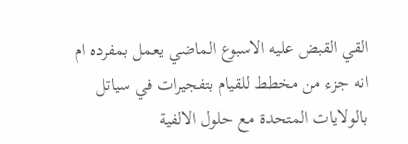القي القبض عليه الاسبوع الماضي يعمل بمفرده ام انه جزء من مخطط للقيام بتفجيرات في سياتل بالولايات المتحدة مع حلول الالفية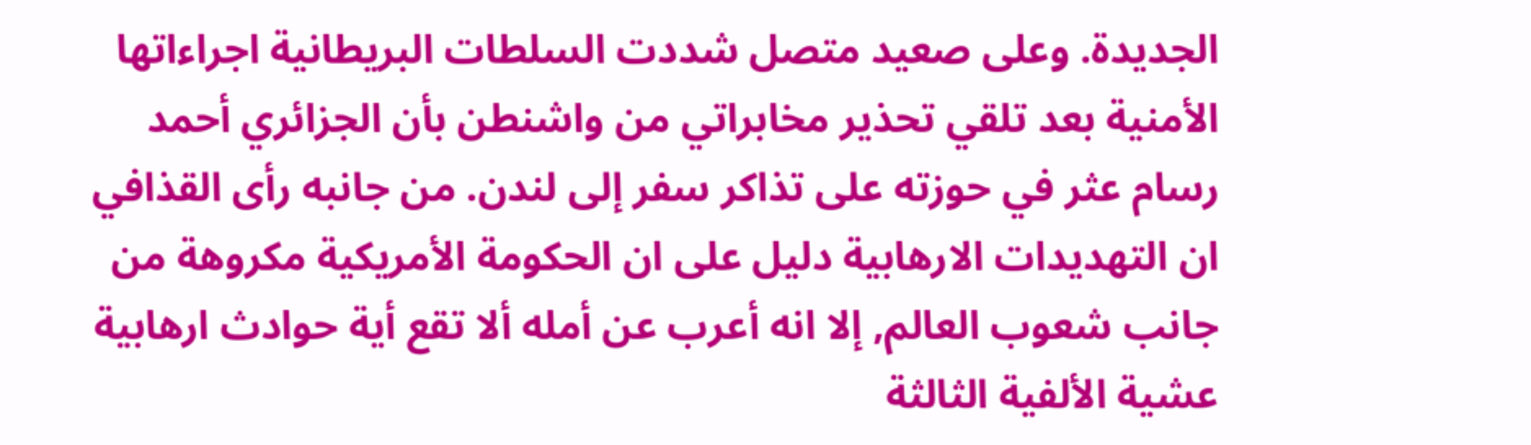الجديدة. وعلى صعيد متصل شددت السلطات البريطانية اجراءاتها الأمنية بعد تلقي تحذير مخابراتي من واشنطن بأن الجزائري أحمد رسام عثر في حوزته على تذاكر سفر إلى لندن. من جانبه رأى القذافي ان التهديدات الارهابية دليل على ان الحكومة الأمريكية مكروهة من جانب شعوب العالم, إلا انه أعرب عن أمله ألا تقع أية حوادث ارهابية عشية الألفية الثالثة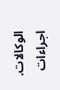الوكالات. اجراءات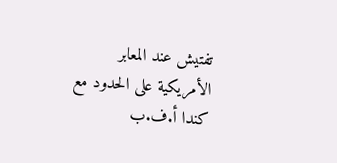تفتيش عند المعابر الأمريكية على الحدود مع كندا أ.ف.ب